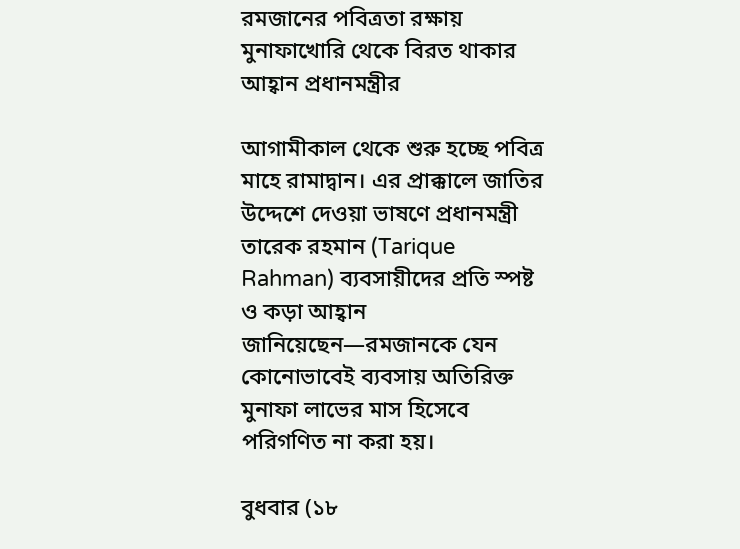রমজানের পবিত্রতা রক্ষায় মুনাফাখোরি থেকে বিরত থাকার আহ্বান প্রধানমন্ত্রীর

আগামীকাল থেকে শুরু হচ্ছে পবিত্র মাহে রামাদ্বান। এর প্রাক্কালে জাতির উদ্দেশে দেওয়া ভাষণে প্রধানমন্ত্রী তারেক রহমান (Tarique Rahman) ব্যবসায়ীদের প্রতি স্পষ্ট ও কড়া আহ্বান জানিয়েছেন—রমজানকে যেন কোনোভাবেই ব্যবসায় অতিরিক্ত মুনাফা লাভের মাস হিসেবে পরিগণিত না করা হয়।

বুধবার (১৮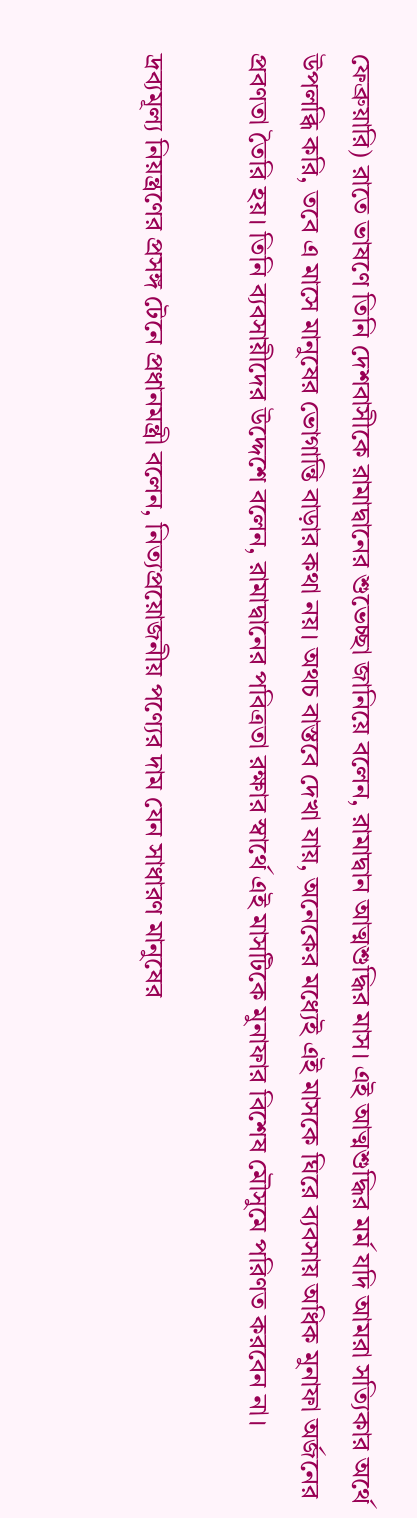ফেব্রুয়ারি) রাতে ভাষণে তিনি দেশবাসীকে রামাদ্বানের শুভেচ্ছা জানিয়ে বলেন, রামাদ্বান আত্মশুদ্ধির মাস। এই আত্মশুদ্ধির মর্ম যদি আমরা সত্যিকার অর্থে উপলব্ধি করি, তবে এ মাসে মানুষের ভোগান্তি বাড়ার কথা নয়। অথচ বাস্তবে দেখা যায়, অনেকের মধ্যেই এই মাসকে ঘিরে ব্যবসায় অধিক মুনাফা অর্জনের প্রবণতা তৈরি হয়। তিনি ব্যবসায়ীদের উদ্দেশে বলেন, রামাদ্বানের পবিত্রতা রক্ষার স্বার্থে এই মাসটিকে মুনাফার বিশেষ মৌসুমে পরিণত করবেন না।

দ্রব্যমূল্য নিয়ন্ত্রণের প্রসঙ্গ টেনে প্রধানমন্ত্রী বলেন, নিত্যপ্রয়োজনীয় পণ্যের দাম যেন সাধারণ মানুষের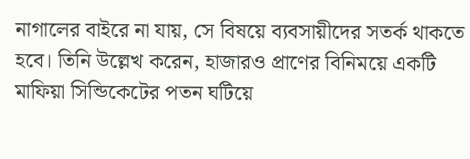নাগালের বাইরে না যায়, সে বিষয়ে ব্যবসায়ীদের সতর্ক থাকতে হবে। তিনি উল্লেখ করেন, হাজারও প্রাণের বিনিময়ে একটি মাফিয়া সিন্ডিকেটের পতন ঘটিয়ে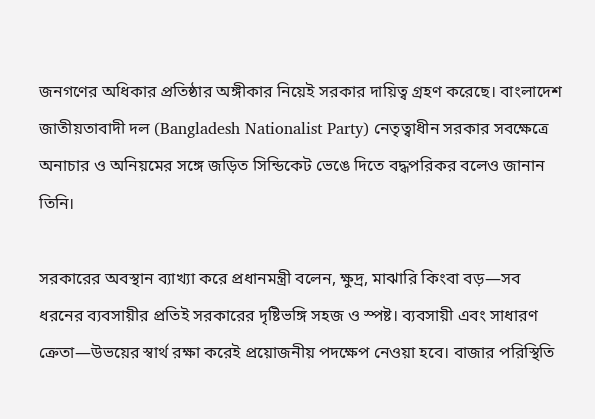জনগণের অধিকার প্রতিষ্ঠার অঙ্গীকার নিয়েই সরকার দায়িত্ব গ্রহণ করেছে। বাংলাদেশ জাতীয়তাবাদী দল (Bangladesh Nationalist Party) নেতৃত্বাধীন সরকার সবক্ষেত্রে অনাচার ও অনিয়মের সঙ্গে জড়িত সিন্ডিকেট ভেঙে দিতে বদ্ধপরিকর বলেও জানান তিনি।

সরকারের অবস্থান ব্যাখ্যা করে প্রধানমন্ত্রী বলেন, ক্ষুদ্র, মাঝারি কিংবা বড়—সব ধরনের ব্যবসায়ীর প্রতিই সরকারের দৃষ্টিভঙ্গি সহজ ও স্পষ্ট। ব্যবসায়ী এবং সাধারণ ক্রেতা—উভয়ের স্বার্থ রক্ষা করেই প্রয়োজনীয় পদক্ষেপ নেওয়া হবে। বাজার পরিস্থিতি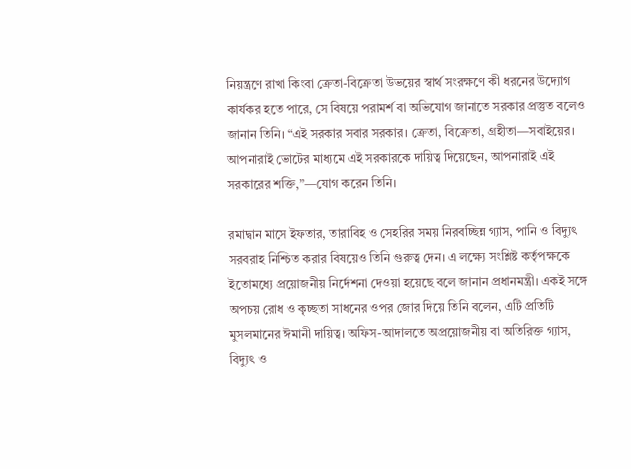নিয়ন্ত্রণে রাখা কিংবা ক্রেতা-বিক্রেতা উভয়ের স্বার্থ সংরক্ষণে কী ধরনের উদ্যোগ কার্যকর হতে পারে, সে বিষয়ে পরামর্শ বা অভিযোগ জানাতে সরকার প্রস্তুত বলেও জানান তিনি। “এই সরকার সবার সরকার। ক্রেতা, বিক্রেতা, গ্রহীতা—সবাইয়ের। আপনারাই ভোটের মাধ্যমে এই সরকারকে দায়িত্ব দিয়েছেন, আপনারাই এই সরকারের শক্তি,”—যোগ করেন তিনি।

রমাদ্বান মাসে ইফতার, তারাবিহ ও সেহরির সময় নিরবচ্ছিন্ন গ্যাস, পানি ও বিদ্যুৎ সরবরাহ নিশ্চিত করার বিষয়েও তিনি গুরুত্ব দেন। এ লক্ষ্যে সংশ্লিষ্ট কর্তৃপক্ষকে ইতোমধ্যে প্রয়োজনীয় নির্দেশনা দেওয়া হয়েছে বলে জানান প্রধানমন্ত্রী। একই সঙ্গে অপচয় রোধ ও কৃচ্ছতা সাধনের ওপর জোর দিয়ে তিনি বলেন, এটি প্রতিটি মুসলমানের ঈমানী দায়িত্ব। অফিস-আদালতে অপ্রয়োজনীয় বা অতিরিক্ত গ্যাস, বিদ্যুৎ ও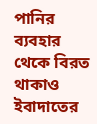পানির ব্যবহার থেকে বিরত থাকাও ইবাদাতের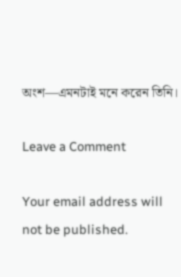অংশ—এমনটাই মনে করেন তিনি।

Leave a Comment

Your email address will not be published.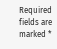Required fields are marked *